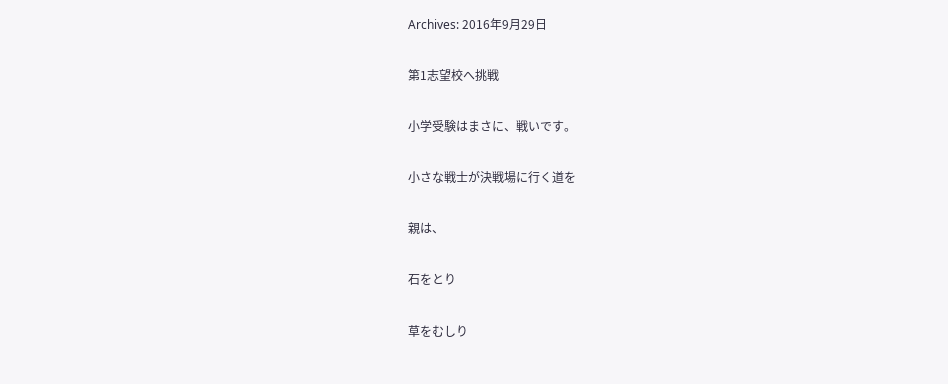Archives: 2016年9月29日

第1志望校へ挑戦

小学受験はまさに、戦いです。

小さな戦士が決戦場に行く道を

親は、

石をとり

草をむしり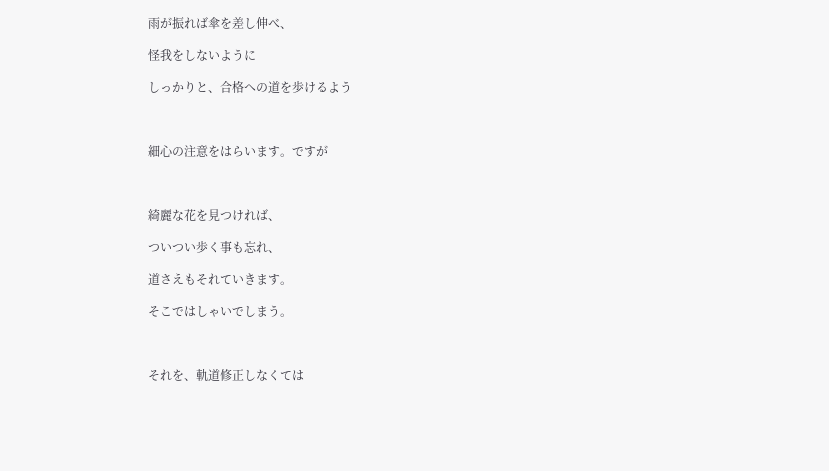雨が振れば傘を差し伸べ、

怪我をしないように

しっかりと、合格への道を歩けるよう



細心の注意をはらいます。ですが



綺麗な花を見つければ、

ついつい歩く事も忘れ、

道さえもそれていきます。

そこではしゃいでしまう。



それを、軌道修正しなくては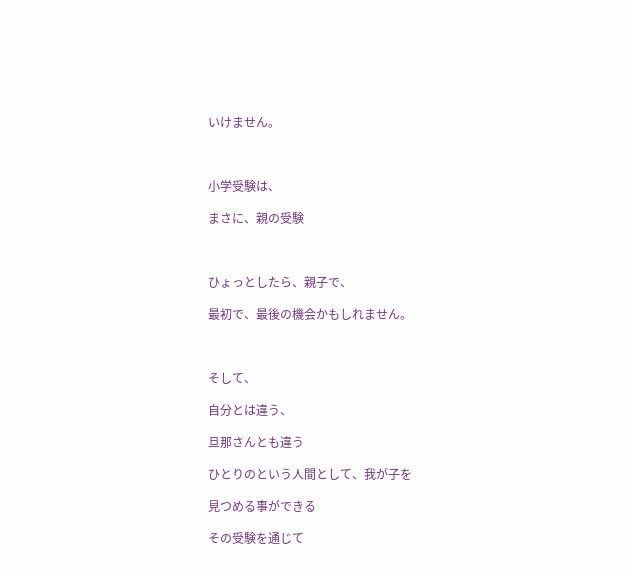いけません。



小学受験は、

まさに、親の受験



ひょっとしたら、親子で、

最初で、最後の機会かもしれません。



そして、

自分とは違う、

旦那さんとも違う

ひとりのという人間として、我が子を

見つめる事ができる

その受験を通じて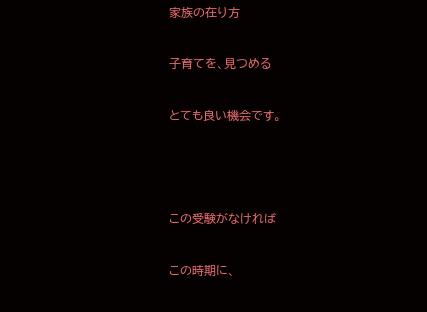家族の在り方

子育てを、見つめる

とても良い機会です。



この受験がなければ

この時期に、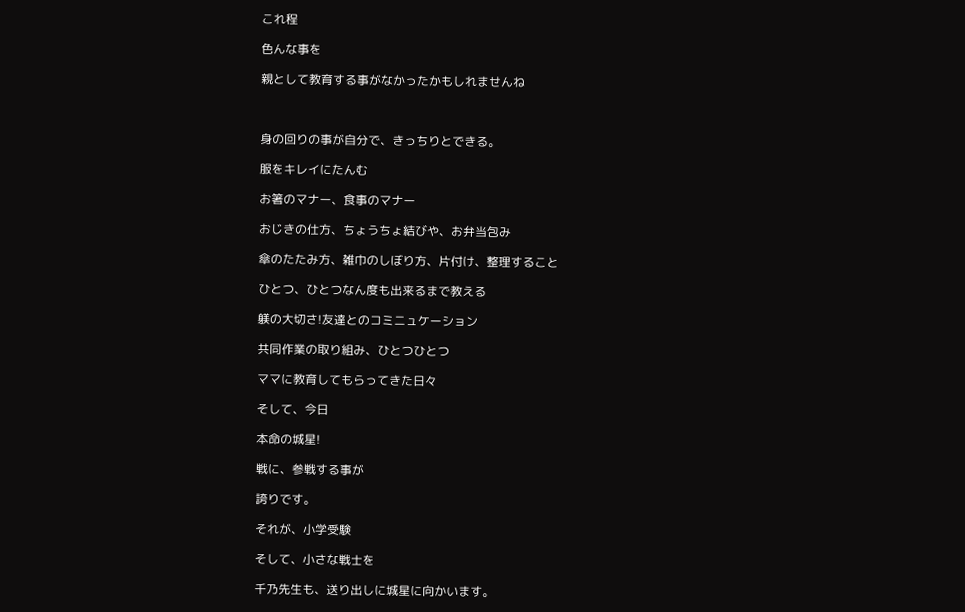これ程

色んな事を

親として教育する事がなかったかもしれませんね



身の回りの事が自分で、きっちりとできる。

服をキレイにたんむ

お箸のマナー、食事のマナー

おじきの仕方、ちょうちょ結びや、お弁当包み

傘のたたみ方、雑巾のしぼり方、片付け、整理すること

ひとつ、ひとつなん度も出来るまで教える

躾の大切さ!友達とのコミニュケーション

共同作業の取り組み、ひとつひとつ

ママに教育してもらってきた日々

そして、今日

本命の城星!

戦に、参戦する事が

誇りです。

それが、小学受験

そして、小さな戦士を

千乃先生も、送り出しに城星に向かいます。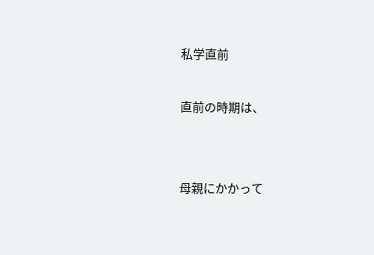私学直前

直前の時期は、


母親にかかって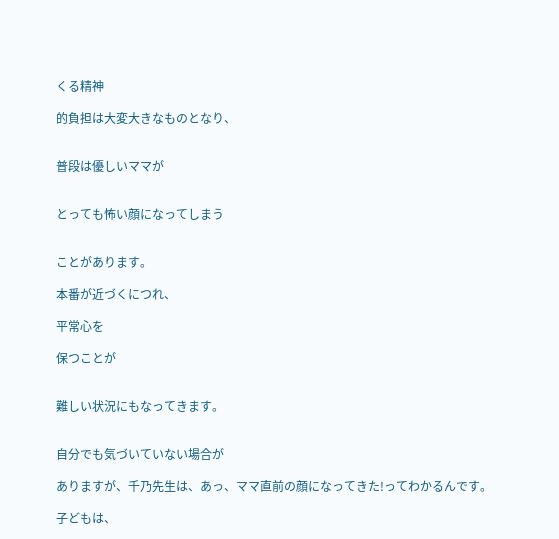くる精神

的負担は大変大きなものとなり、


普段は優しいママが


とっても怖い顔になってしまう


ことがあります。

本番が近づくにつれ、

平常心を

保つことが


難しい状況にもなってきます。


自分でも気づいていない場合が

ありますが、千乃先生は、あっ、ママ直前の顔になってきた!ってわかるんです。

子どもは、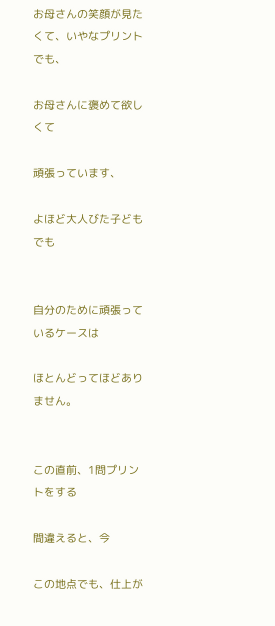お母さんの笑顔が見たくて、いやなプリントでも、

お母さんに褒めて欲しくて

頑張っています、

よほど大人びた子どもでも


自分のために頑張っているケースは

ほとんどってほどありません。


この直前、1問プリントをする

間違えると、今

この地点でも、仕上が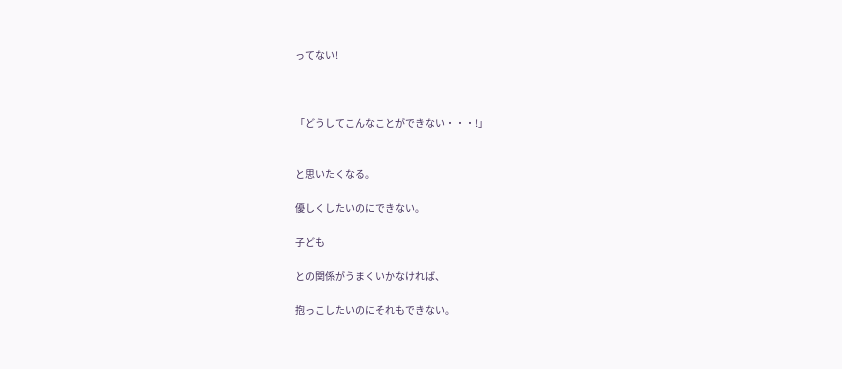ってない!



「どうしてこんなことができない・・・!」


と思いたくなる。

優しくしたいのにできない。

子ども

との関係がうまくいかなければ、

抱っこしたいのにそれもできない。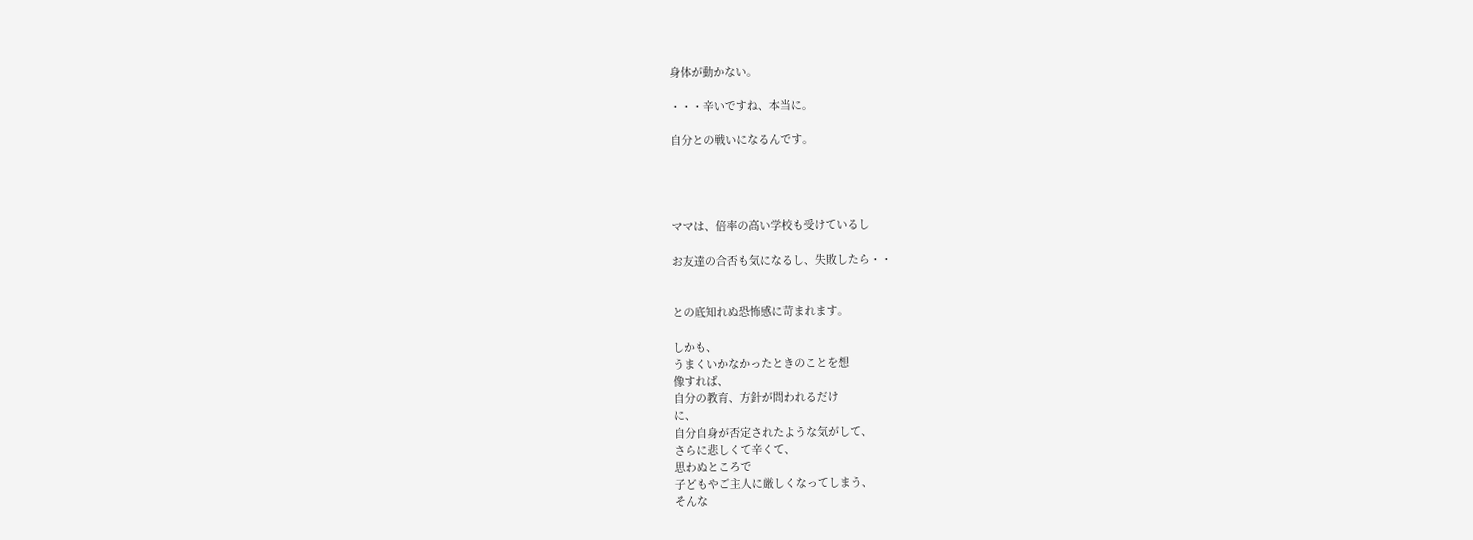身体が動かない。

・・・辛いですね、本当に。

自分との戦いになるんです。




ママは、倍率の高い学校も受けているし

お友達の合否も気になるし、失敗したら・・


との底知れぬ恐怖感に苛まれます。

しかも、
うまくいかなかったときのことを想
像すれば、
自分の教育、方針が問われるだけ
に、
自分自身が否定されたような気がして、
さらに悲しくて辛くて、
思わぬところで
子どもやご主人に厳しくなってしまう、
そんな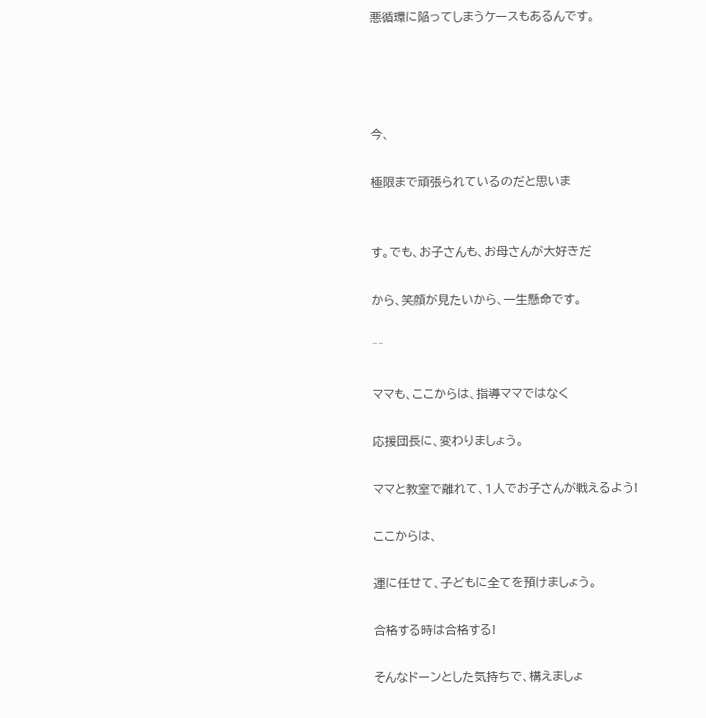悪循環に陥ってしまうケースもあるんです。




今、

極限まで頑張られているのだと思いま


す。でも、お子さんも、お母さんが大好きだ

から、笑顔が見たいから、一生懸命です。

^^

ママも、ここからは、指導ママではなく

応援団長に、変わりましょう。

ママと教室で離れて、1人でお子さんが戦えるよう!

ここからは、

運に任せて、子どもに全てを預けましょう。

合格する時は合格する!

そんなドーンとした気持ちで、構えましょ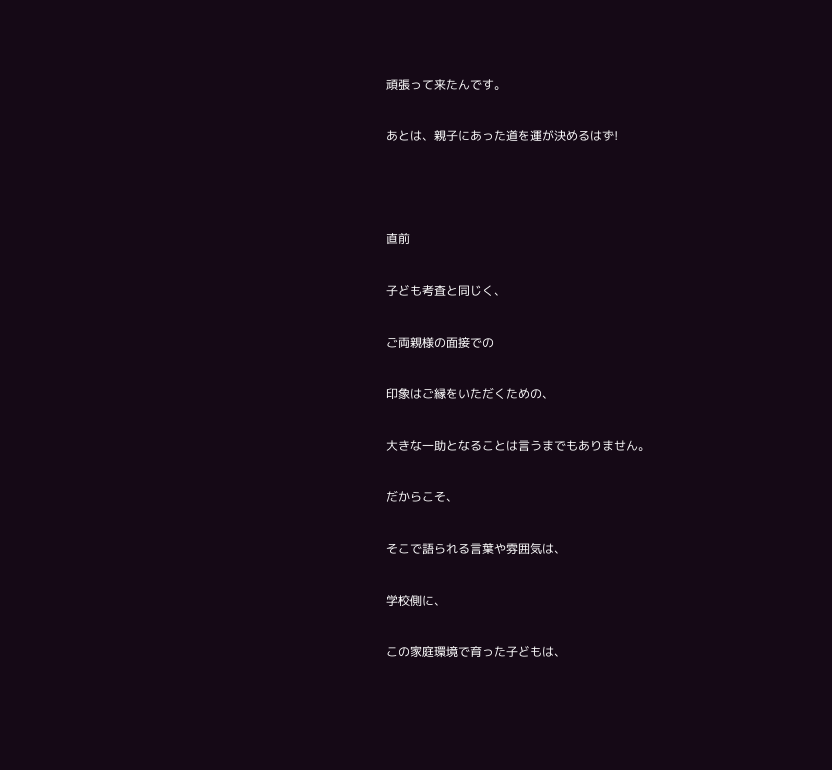頑張って来たんです。

あとは、親子にあった道を運が決めるはず!



直前

子ども考査と同じく、

ご両親様の面接での

印象はご縁をいただくための、

大きな一助となることは言うまでもありません。

だからこそ、

そこで語られる言葉や雰囲気は、

学校側に、

この家庭環境で育った子どもは、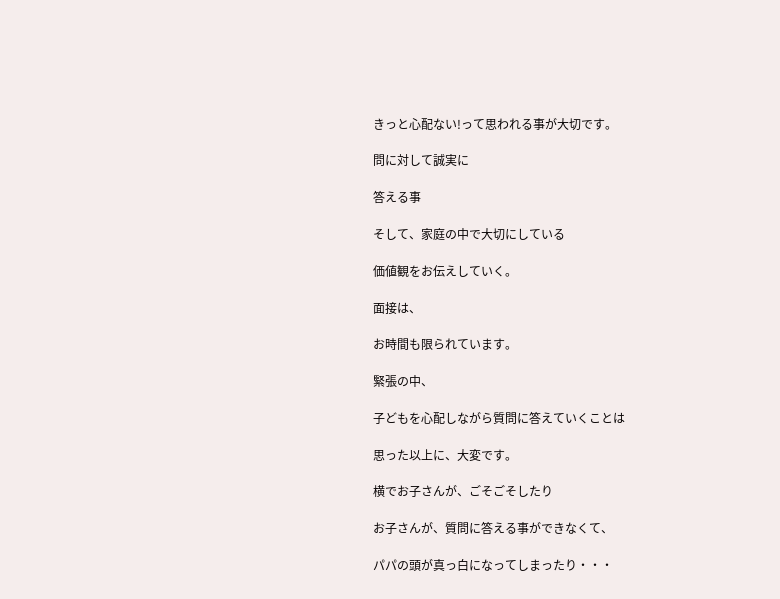きっと心配ない!って思われる事が大切です。

問に対して誠実に

答える事

そして、家庭の中で大切にしている

価値観をお伝えしていく。

面接は、

お時間も限られています。

緊張の中、

子どもを心配しながら質問に答えていくことは

思った以上に、大変です。

横でお子さんが、ごそごそしたり

お子さんが、質問に答える事ができなくて、

パパの頭が真っ白になってしまったり・・・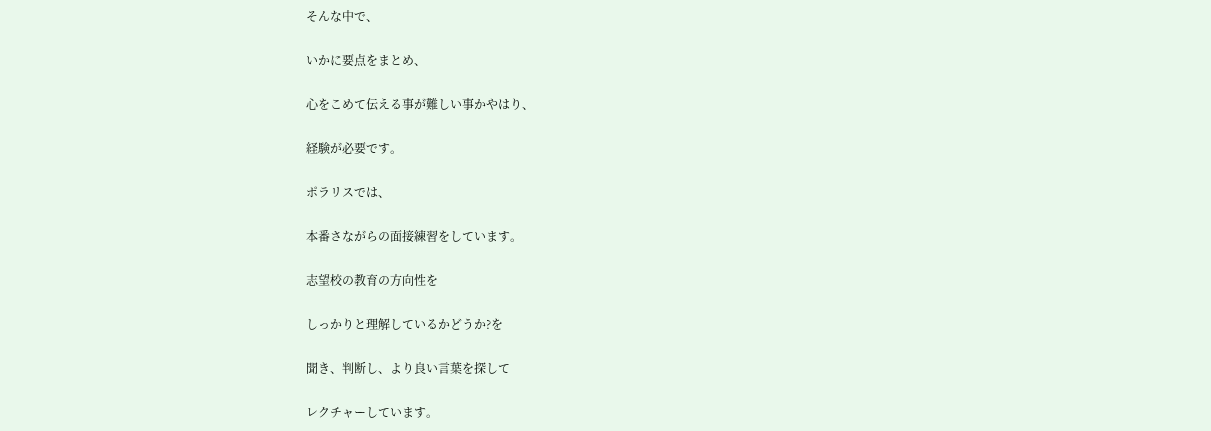そんな中で、

いかに要点をまとめ、

心をこめて伝える事が難しい事かやはり、

経験が必要です。

ポラリスでは、

本番さながらの面接練習をしています。

志望校の教育の方向性を

しっかりと理解しているかどうか?を

聞き、判断し、より良い言葉を探して

レクチャーしています。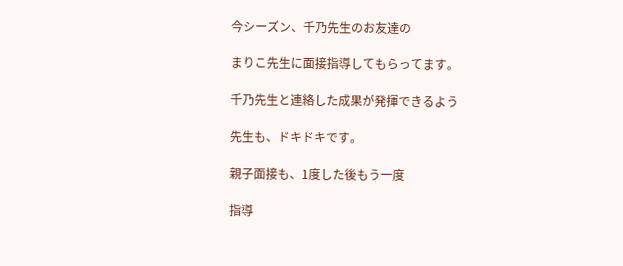今シーズン、千乃先生のお友達の

まりこ先生に面接指導してもらってます。

千乃先生と連絡した成果が発揮できるよう

先生も、ドキドキです。

親子面接も、1度した後もう一度

指導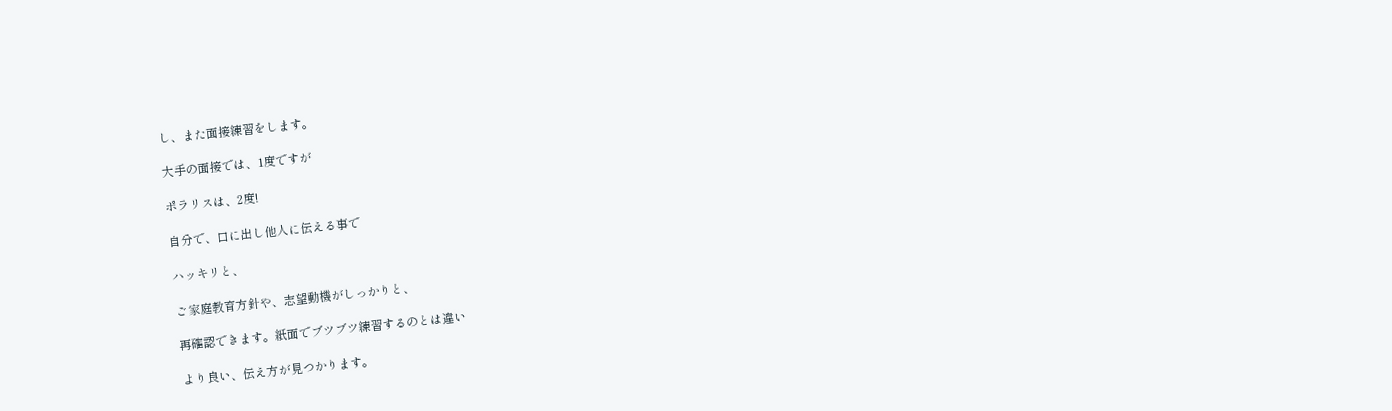し、また面接練習をします。

大手の面接では、1度ですが

ポラリスは、2度!

自分で、口に出し他人に伝える事で

ハッキリと、

ご家庭教育方針や、志望動機がしっかりと、

再確認できます。紙面でブツブツ練習するのとは違い

より良い、伝え方が見つかります。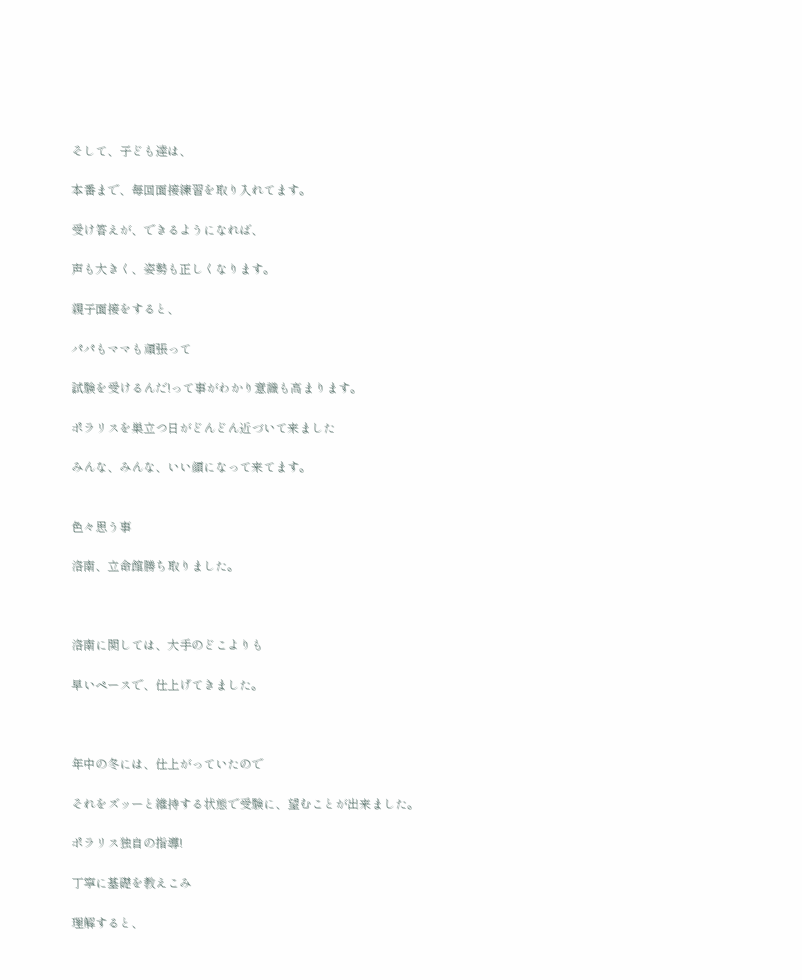そして、子ども達は、

本番まで、毎回面接練習を取り入れてます。

受け答えが、できるようになれば、

声も大きく、姿勢も正しくなります。

親子面接をすると、

パパもママも頑張って

試験を受けるんだ!って事がわかり意識も高まります。

ポラリスを巣立つ日がどんどん近づいて来ました

みんな、みんな、いい顔になって来てます。


色々思う事

洛南、立命館勝ち取りました。



洛南に関しては、大手のどこよりも

早いペースで、仕上げてきました。



年中の冬には、仕上がっていたので

それをズッーと維持する状態で受験に、望むことが出来ました。

ポラリス独自の指導!

丁寧に基礎を教えこみ

理解すると、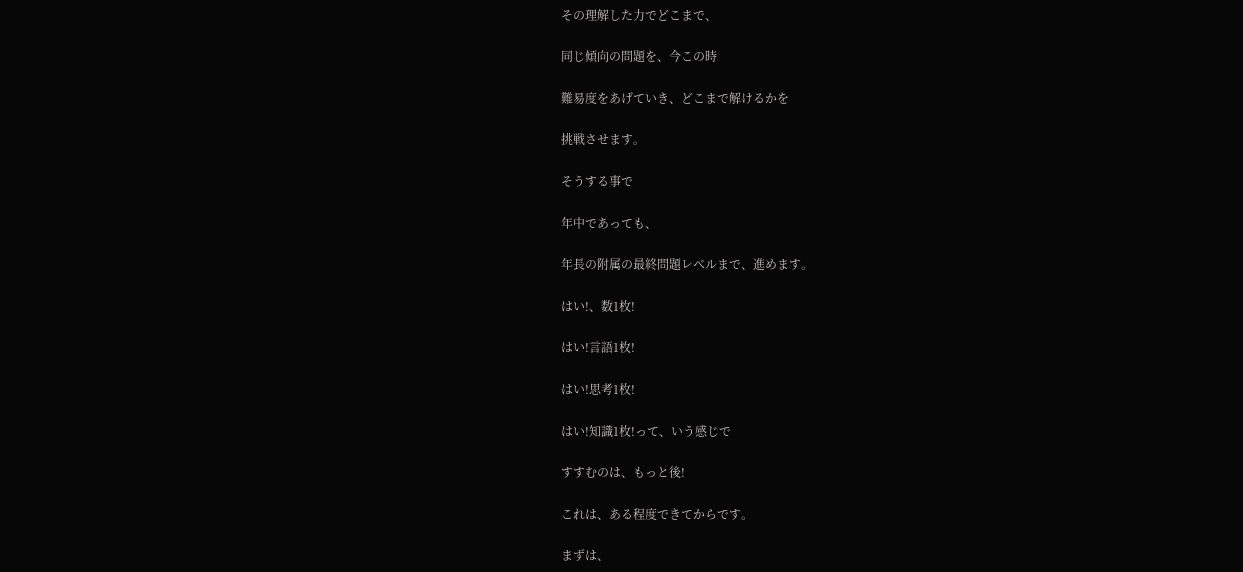その理解した力でどこまで、

同じ傾向の問題を、今この時

難易度をあげていき、どこまで解けるかを

挑戦させます。

そうする事で

年中であっても、

年長の附属の最終問題レベルまで、進めます。

はい!、数1枚!

はい!言語1枚!

はい!思考1枚!

はい!知識1枚!って、いう感じで

すすむのは、もっと後!

これは、ある程度できてからです。

まずは、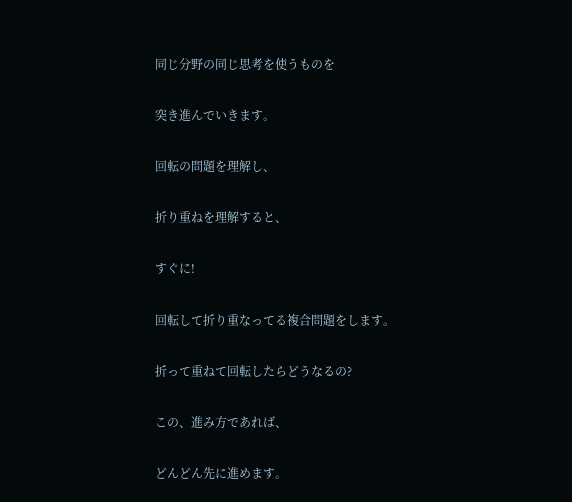同じ分野の同じ思考を使うものを

突き進んでいきます。

回転の問題を理解し、

折り重ねを理解すると、

すぐに!

回転して折り重なってる複合問題をします。

折って重ねて回転したらどうなるの?

この、進み方であれば、

どんどん先に進めます。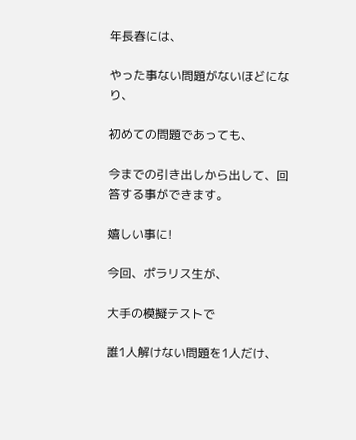年長春には、

やった事ない問題がないほどになり、

初めての問題であっても、

今までの引き出しから出して、回答する事ができます。

嬉しい事に!

今回、ポラリス生が、

大手の模擬テストで

誰1人解けない問題を1人だけ、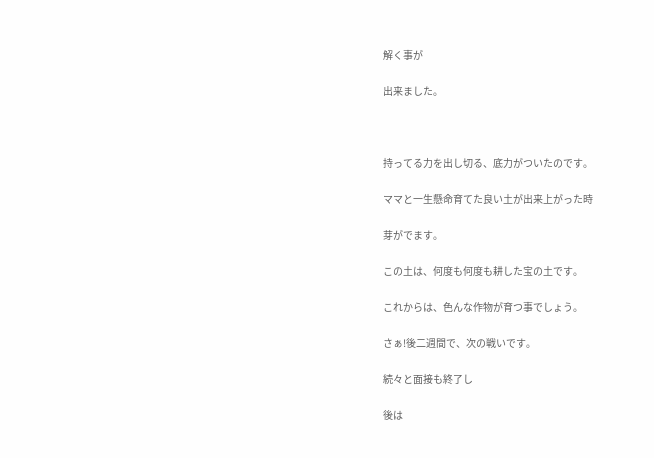解く事が

出来ました。



持ってる力を出し切る、底力がついたのです。

ママと一生懸命育てた良い土が出来上がった時

芽がでます。

この土は、何度も何度も耕した宝の土です。

これからは、色んな作物が育つ事でしょう。

さぁ!後二週間で、次の戦いです。

続々と面接も終了し

後は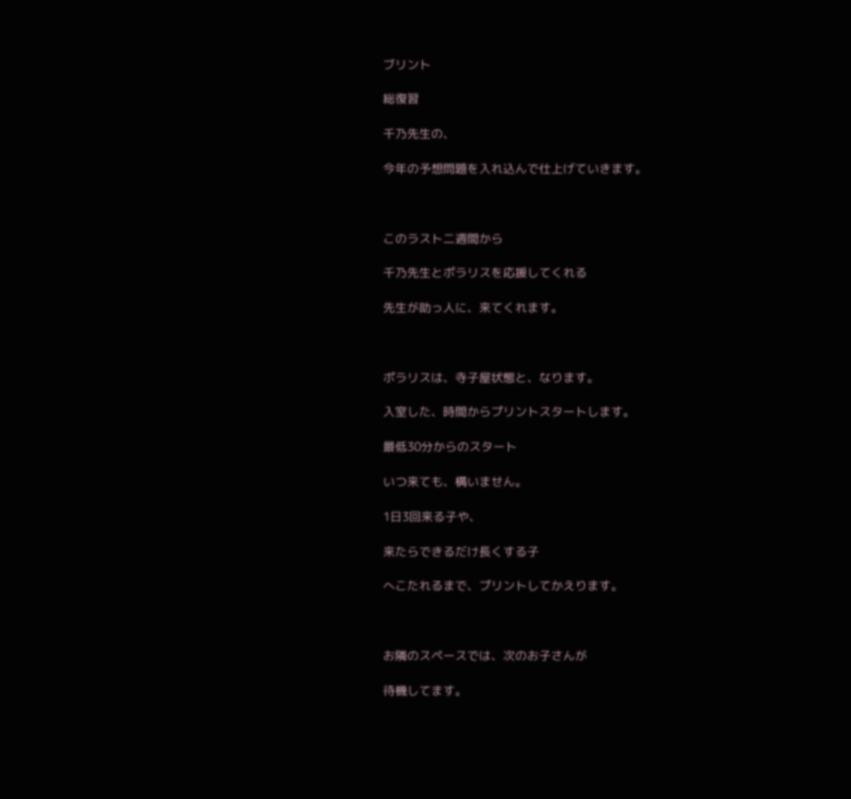ブリント

総復習

千乃先生の、

今年の予想問題を入れ込んで仕上げていきます。



このラスト二週間から

千乃先生とポラリスを応援してくれる

先生が助っ人に、来てくれます。



ポラリスは、寺子屋状態と、なります。

入室した、時間からプリントスタートします。

最低30分からのスタート

いつ来ても、構いません。

1日3回来る子や、

来たらできるだけ長くする子

へこたれるまで、プリントしてかえります。



お隣のスペースでは、次のお子さんが

待機してます。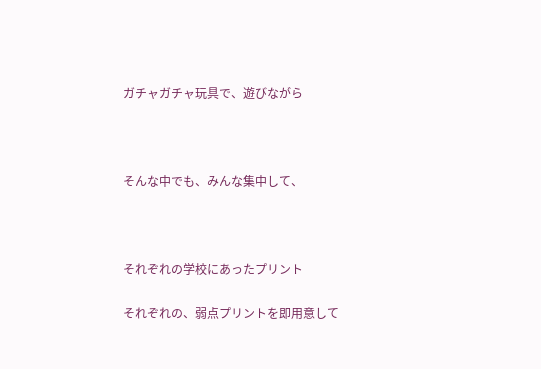ガチャガチャ玩具で、遊びながら



そんな中でも、みんな集中して、



それぞれの学校にあったプリント

それぞれの、弱点プリントを即用意して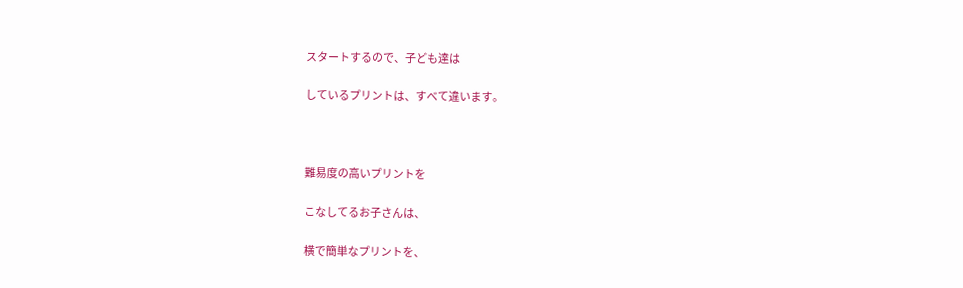スタートするので、子ども達は

しているプリントは、すべて違います。



難易度の高いプリントを

こなしてるお子さんは、

横で簡単なプリントを、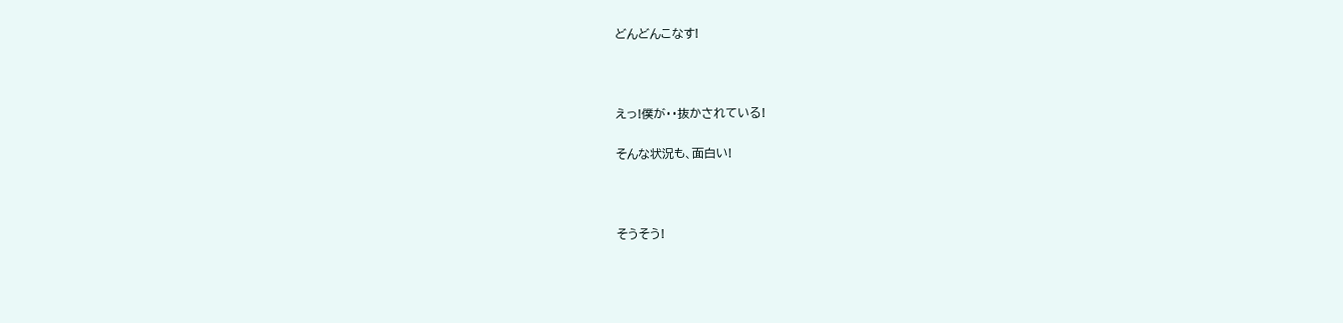どんどんこなす!



えっ!僕が・・抜かされている!

そんな状況も、面白い!



そうそう!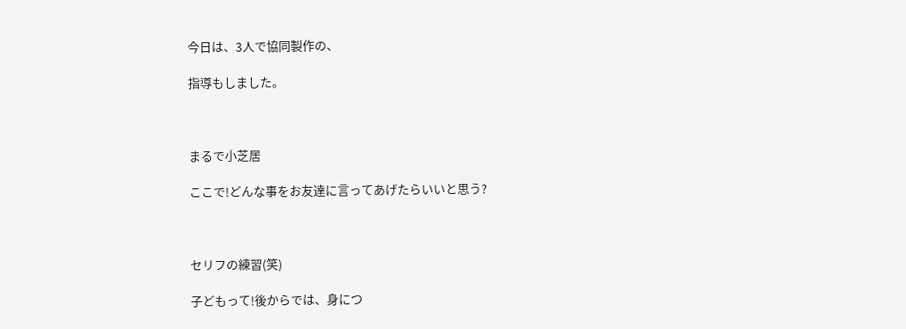今日は、3人で協同製作の、

指導もしました。



まるで小芝居

ここで!どんな事をお友達に言ってあげたらいいと思う?



セリフの練習(笑)

子どもって!後からでは、身につ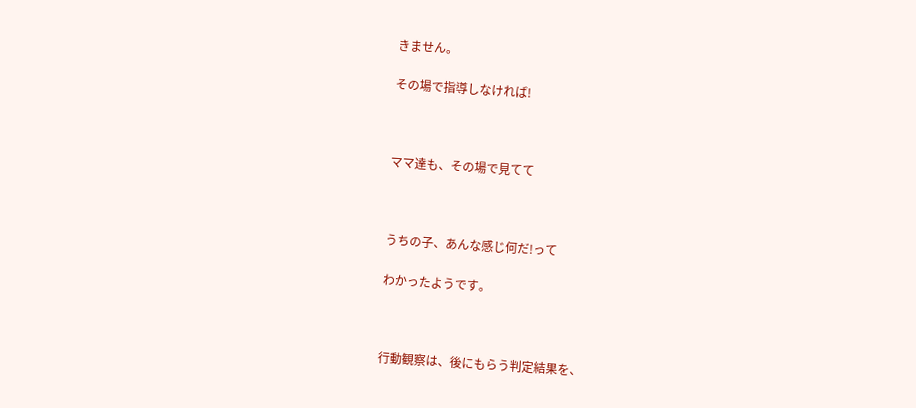きません。

その場で指導しなければ!



ママ達も、その場で見てて



うちの子、あんな感じ何だ!って

わかったようです。



行動観察は、後にもらう判定結果を、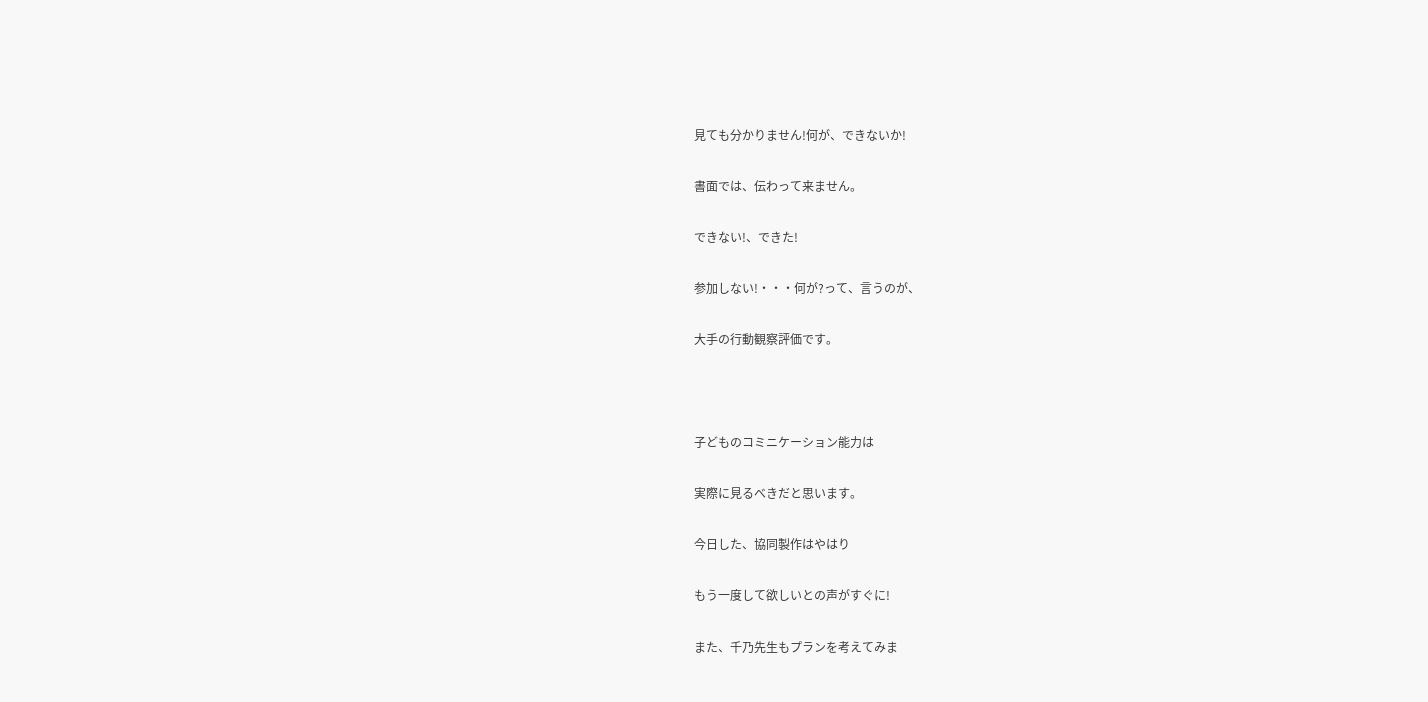見ても分かりません!何が、できないか!

書面では、伝わって来ません。

できない!、できた!

参加しない!・・・何が?って、言うのが、

大手の行動観察評価です。



子どものコミニケーション能力は

実際に見るべきだと思います。

今日した、協同製作はやはり

もう一度して欲しいとの声がすぐに!

また、千乃先生もプランを考えてみま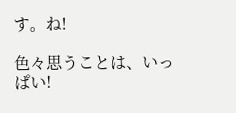す。ね!

色々思うことは、いっぱい!